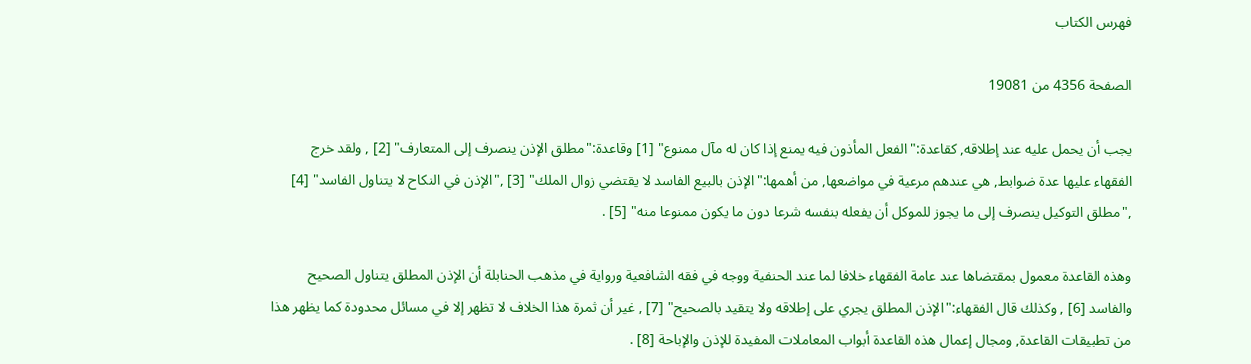فهرس الكتاب

الصفحة 4356 من 19081

يجب أن يحمل عليه عند إطلاقه, كقاعدة:"الفعل المأذون فيه يمنع إذا كان له مآل ممنوع" [1] وقاعدة:"مطلق الإذن ينصرف إلى المتعارف" [2] , ولقد خرج الفقهاء عليها عدة ضوابط, هي عندهم مرعية في مواضعها, من أهمها:"الإذن بالبيع الفاسد لا يقتضي زوال الملك" [3] ,"الإذن في النكاح لا يتناول الفاسد" [4] ,"مطلق التوكيل ينصرف إلى ما يجوز للموكل أن يفعله بنفسه شرعا دون ما يكون ممنوعا منه" [5] .

وهذه القاعدة معمول بمقتضاها عند عامة الفقهاء خلافا لما عند الحنفية ووجه في فقه الشافعية ورواية في مذهب الحنابلة أن الإذن المطلق يتناول الصحيح والفاسد [6] , وكذلك قال الفقهاء:"الإذن المطلق يجري على إطلاقه ولا يتقيد بالصحيح" [7] , غير أن ثمرة هذا الخلاف لا تظهر إلا في مسائل محدودة كما يظهر هذا من تطبيقات القاعدة, ومجال إعمال هذه القاعدة أبواب المعاملات المفيدة للإذن والإباحة [8] .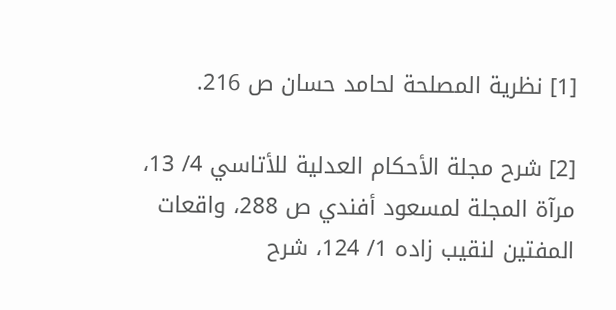[1] نظرية المصلحة لحامد حسان ص 216.

[2] شرح مجلة الأحكام العدلية للأتاسي 4/ 13، مرآة المجلة لمسعود أفندي ص 288، واقعات المفتين لنقيب زاده 1/ 124، شرح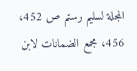المجلة لسليم رستم ص 452، 456، مجمع الضمانات لابن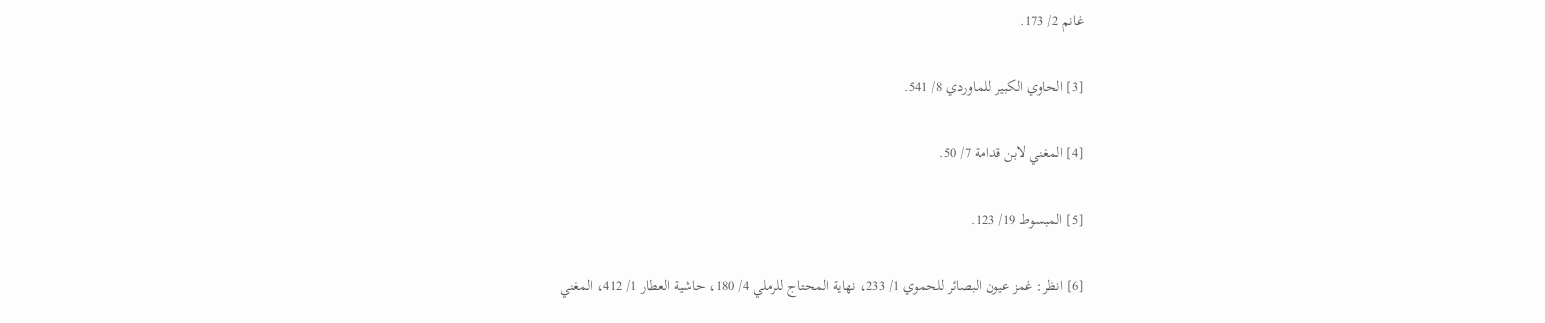غانم 2/ 173.

[3] الحاوي الكبير للماوردي 8/ 541.

[4] المغني لابن قدامة 7/ 50.

[5] المبسوط 19/ 123.

[6] انظر: غمز عيون البصائر للحموي 1/ 233، نهاية المحتاج للرملي 4/ 180، حاشية العطار 1/ 412، المغني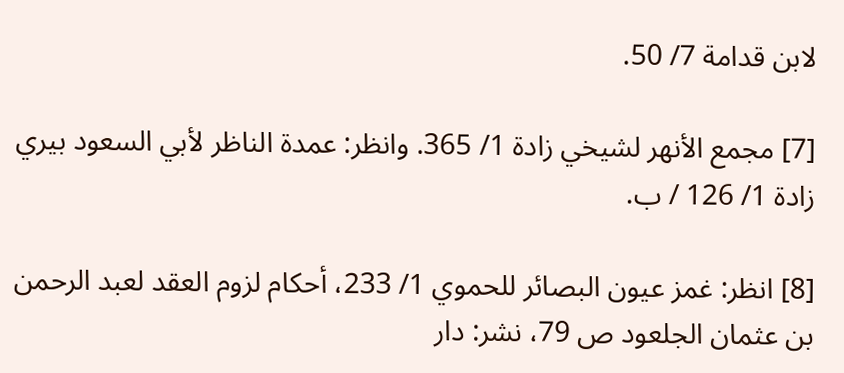لابن قدامة 7/ 50.

[7] مجمع الأنهر لشيخي زادة 1/ 365. وانظر: عمدة الناظر لأبي السعود بيري زادة 1/ 126 / ب.

[8] انظر: غمز عيون البصائر للحموي 1/ 233، أحكام لزوم العقد لعبد الرحمن بن عثمان الجلعود ص 79، نشر: دار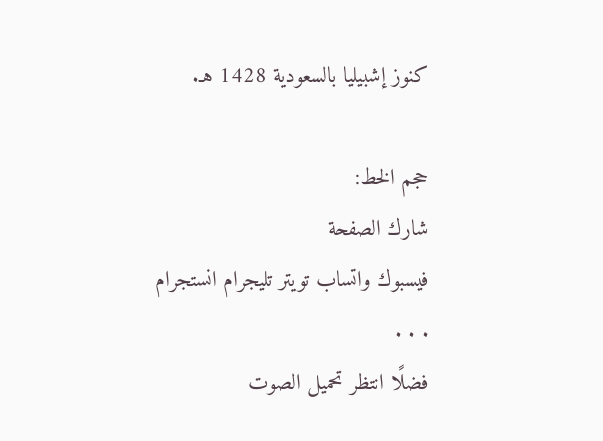كنوز إشبيليا بالسعودية 1428 هـ.

حجم الخط:
شارك الصفحة
فيسبوك واتساب تويتر تليجرام انستجرام
. . .
فضلًا انتظر تحميل الصوت